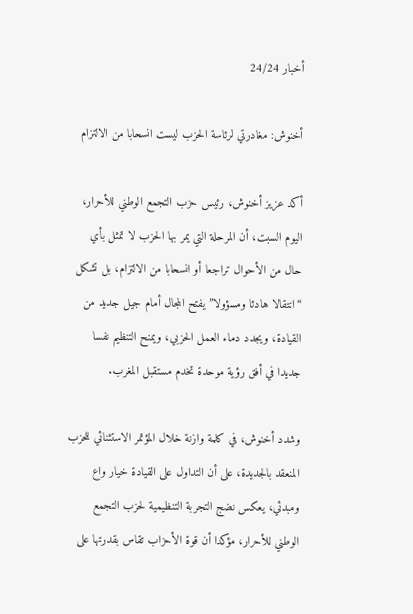أخبار 24/24

أخنوش: مغادرتي لرئاسة الحزب ليست انسحابا من الالتزام

أكد عزيز أخنوش، رئيس حزب التجمع الوطني للأحرار، اليوم السبت، أن المرحلة التي يمر بها الحزب لا تمثل بأي حال من الأحوال تراجعا أو انسحابا من الالتزام، بل تشكل “انتقالا هادئا ومسؤولا” يفتح المجال أمام جيل جديد من القيادة، ويجدد دماء العمل الحزبي، ويمنح التنظيم نفسا جديدا في أفق رؤية موحدة تخدم مستقبل المغرب.

وشدد أخنوش، في كلمة وازنة خلال المؤتمر الاستثنائي للحزب المنعقد بالجديدة، على أن التداول على القيادة خيار واع ومبدئي، يعكس نضج التجربة التنظيمية لحزب التجمع الوطني للأحرار، مؤكدا أن قوة الأحزاب تقاس بقدرتها على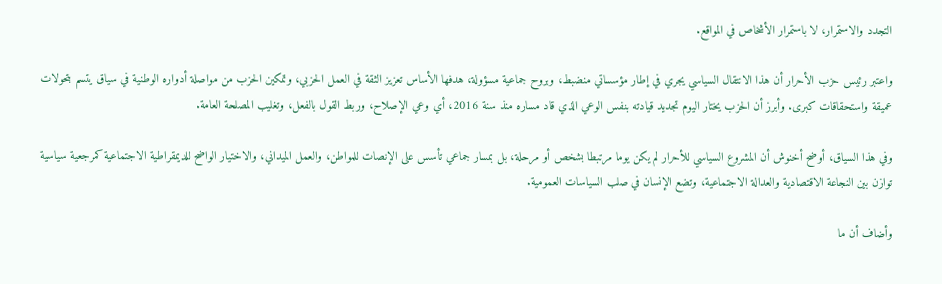التجدد والاستمرار، لا باستمرار الأشخاص في المواقع.

واعتبر رئيس حزب الأحرار أن هذا الانتقال السياسي يجري في إطار مؤسساتي منضبط، وبروح جماعية مسؤولة، هدفها الأساس تعزيز الثقة في العمل الحزبي، وتمكين الحزب من مواصلة أدواره الوطنية في سياق يتسم بتحولات عميقة واستحقاقات كبرى. وأبرز أن الحزب يختار اليوم تجديد قيادته بنفس الوعي الذي قاد مساره منذ سنة 2016، أي وعي الإصلاح، وربط القول بالفعل، وتغليب المصلحة العامة.

وفي هذا السياق، أوضح أخنوش أن المشروع السياسي للأحرار لم يكن يوما مرتبطا بشخص أو مرحلة، بل بمسار جماعي تأسس على الإنصات للمواطن، والعمل الميداني، والاختيار الواضح للديمقراطية الاجتماعية كمرجعية سياسية توازن بين النجاعة الاقتصادية والعدالة الاجتماعية، وتضع الإنسان في صلب السياسات العمومية.

وأضاف أن ما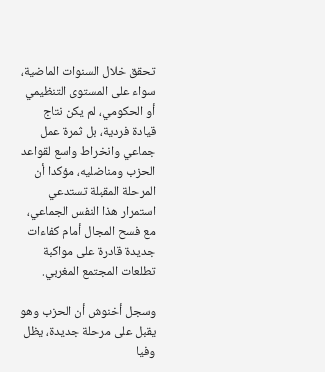تحقق خلال السنوات الماضية، سواء على المستوى التنظيمي أو الحكومي، لم يكن نتاج قيادة فردية، بل ثمرة عمل جماعي وانخراط واسع لقواعد الحزب ومناضليه، مؤكدا أن المرحلة المقبلة تستدعي استمرار هذا النفس الجماعي، مع فسح المجال أمام كفاءات جديدة قادرة على مواكبة تطلعات المجتمع المغربي.

وسجل أخنوش أن الحزب وهو يقبل على مرحلة جديدة، يظل وفيا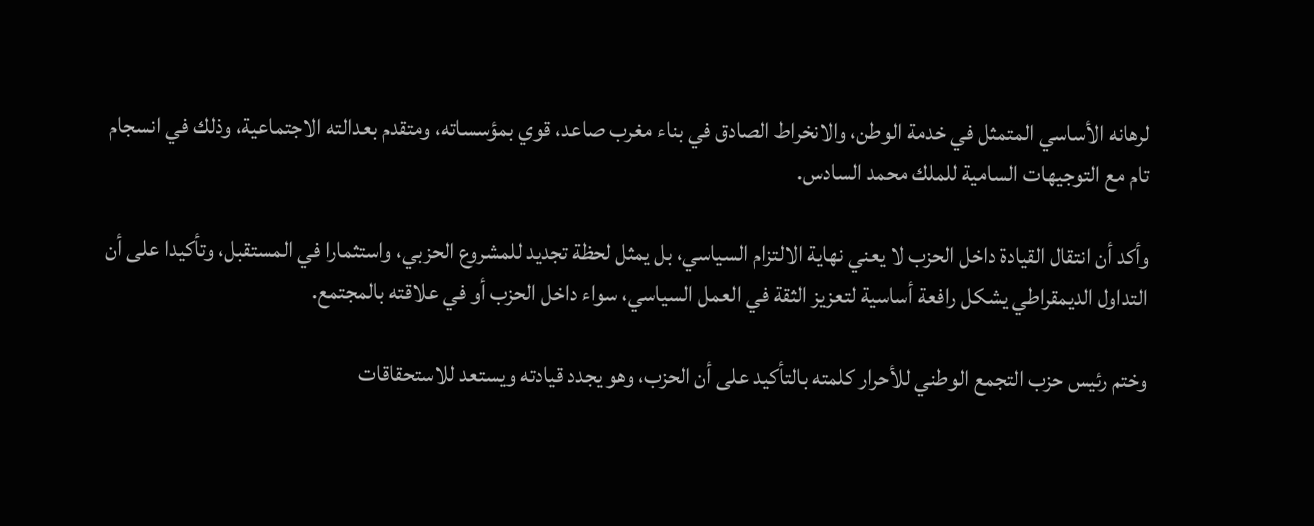لرهانه الأساسي المتمثل في خدمة الوطن، والانخراط الصادق في بناء مغرب صاعد، قوي بمؤسساته، ومتقدم بعدالته الاجتماعية، وذلك في انسجام تام مع التوجيهات السامية للملك محمد السادس.

وأكد أن انتقال القيادة داخل الحزب لا يعني نهاية الالتزام السياسي، بل يمثل لحظة تجديد للمشروع الحزبي، واستثمارا في المستقبل، وتأكيدا على أن التداول الديمقراطي يشكل رافعة أساسية لتعزيز الثقة في العمل السياسي، سواء داخل الحزب أو في علاقته بالمجتمع.

وختم رئيس حزب التجمع الوطني للأحرار كلمته بالتأكيد على أن الحزب، وهو يجدد قيادته ويستعد للاستحقاقات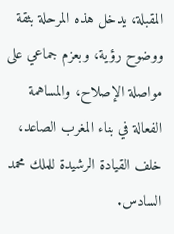المقبلة، يدخل هذه المرحلة بثقة ووضوح رؤية، وبعزم جماعي على مواصلة الإصلاح، والمساهمة الفعالة في بناء المغرب الصاعد، خلف القيادة الرشيدة للملك محمد السادس.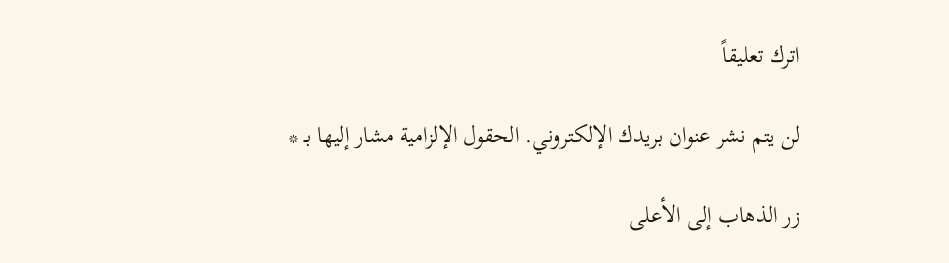اترك تعليقاً

لن يتم نشر عنوان بريدك الإلكتروني. الحقول الإلزامية مشار إليها بـ *

زر الذهاب إلى الأعلى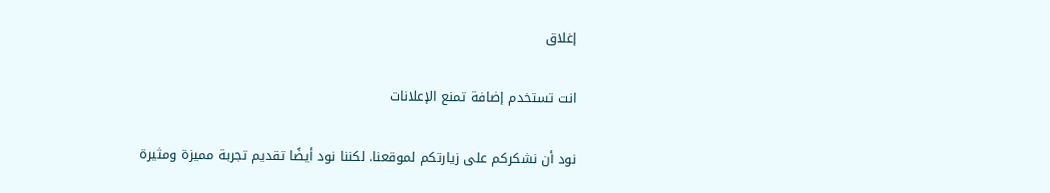إغلاق

انت تستخدم إضافة تمنع الإعلانات

نود أن نشكركم على زيارتكم لموقعنا. لكننا نود أيضًا تقديم تجربة مميزة ومثيرة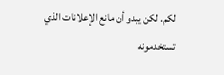لكم. لكن يبدو أن مانع الإعلانات الذي تستخدمونه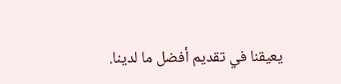يعيقنا في تقديم أفضل ما لدينا.